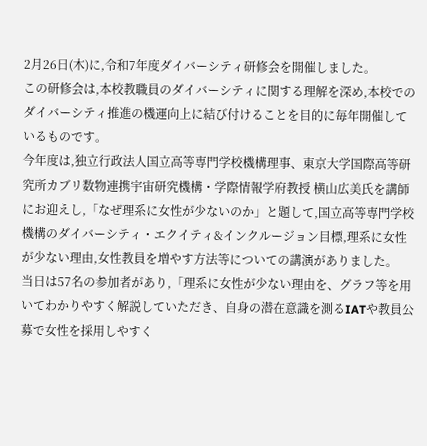2月26日(木)に,令和7年度ダイバーシティ研修会を開催しました。
この研修会は,本校教職員のダイバーシティに関する理解を深め,本校でのダイバーシティ推進の機運向上に結び付けることを目的に毎年開催しているものです。
今年度は,独立行政法人国立高等専門学校機構理事、東京大学国際高等研究所カブリ数物連携宇宙研究機構・学際情報学府教授 横山広美氏を講師にお迎えし,「なぜ理系に女性が少ないのか」と題して,国立高等専門学校機構のダイバーシティ・エクイティ&インクルージョン目標,理系に女性が少ない理由,女性教員を増やす方法等についての講演がありました。
当日は57名の参加者があり,「理系に女性が少ない理由を、グラフ等を用いてわかりやすく解説していただき、自身の潜在意識を測るIATや教員公募で女性を採用しやすく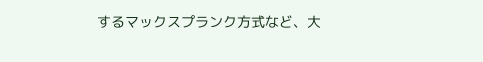するマックスプランク方式など、大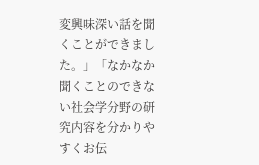変興味深い話を聞くことができました。」「なかなか聞くことのできない社会学分野の研究内容を分かりやすくお伝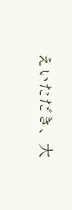えいただき、大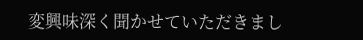変興味深く聞かせていただきまし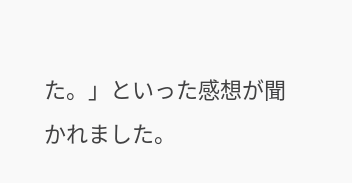た。」といった感想が聞かれました。